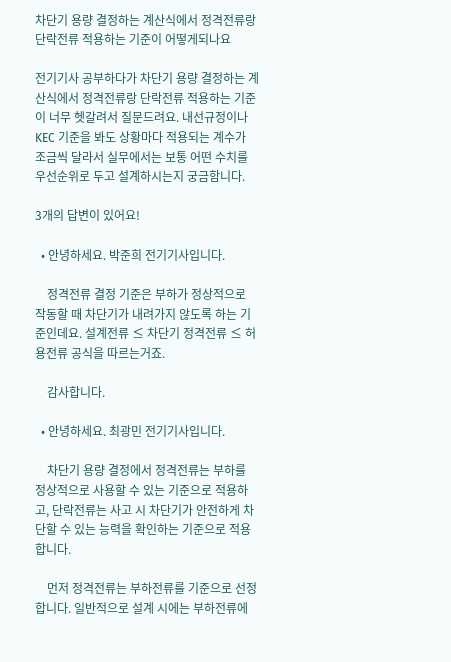차단기 용량 결정하는 계산식에서 정격전류랑 단락전류 적용하는 기준이 어떻게되나요

전기기사 공부하다가 차단기 용량 결정하는 계산식에서 정격전류랑 단락전류 적용하는 기준이 너무 헷갈려서 질문드려요. 내선규정이나 KEC 기준을 봐도 상황마다 적용되는 계수가 조금씩 달라서 실무에서는 보통 어떤 수치를 우선순위로 두고 설계하시는지 궁금함니다.

3개의 답변이 있어요!

  • 안녕하세요. 박준희 전기기사입니다.

    정격전류 결정 기준은 부하가 정상적으로 작동할 때 차단기가 내려가지 않도록 하는 기준인데요. 설계전류 ≤ 차단기 정격전류 ≤ 허용전류 공식을 따르는거죠.

    감사합니다.

  • 안녕하세요. 최광민 전기기사입니다.

    차단기 용량 결정에서 정격전류는 부하를 정상적으로 사용할 수 있는 기준으로 적용하고, 단락전류는 사고 시 차단기가 안전하게 차단할 수 있는 능력을 확인하는 기준으로 적용합니다.

    먼저 정격전류는 부하전류를 기준으로 선정합니다. 일반적으로 설계 시에는 부하전류에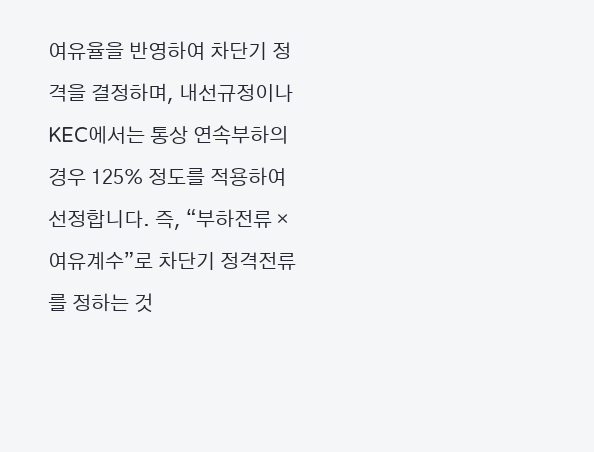여유율을 반영하여 차단기 정격을 결정하며, 내선규정이나 KEC에서는 통상 연속부하의 경우 125% 정도를 적용하여 선정합니다. 즉, “부하전류 × 여유계수”로 차단기 정격전류를 정하는 것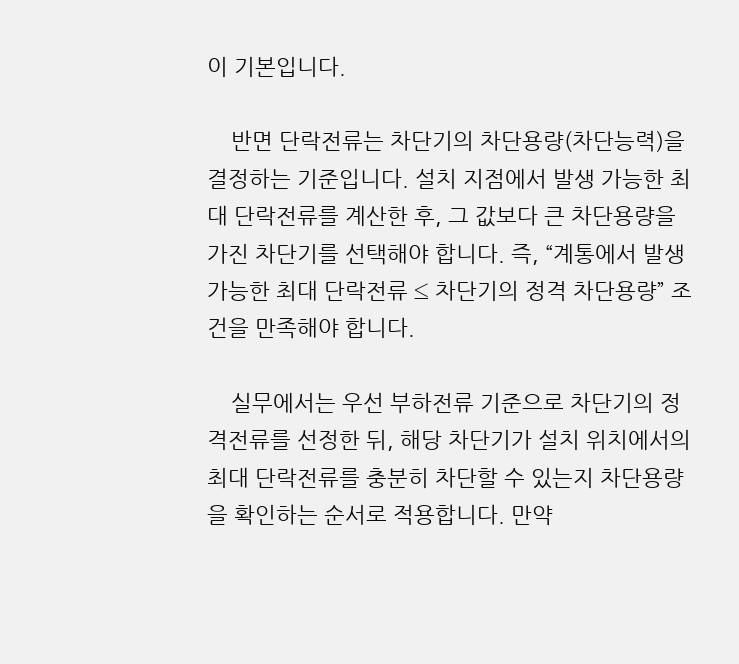이 기본입니다.

    반면 단락전류는 차단기의 차단용량(차단능력)을 결정하는 기준입니다. 설치 지점에서 발생 가능한 최대 단락전류를 계산한 후, 그 값보다 큰 차단용량을 가진 차단기를 선택해야 합니다. 즉, “계통에서 발생 가능한 최대 단락전류 ≤ 차단기의 정격 차단용량” 조건을 만족해야 합니다.

    실무에서는 우선 부하전류 기준으로 차단기의 정격전류를 선정한 뒤, 해당 차단기가 설치 위치에서의 최대 단락전류를 충분히 차단할 수 있는지 차단용량을 확인하는 순서로 적용합니다. 만약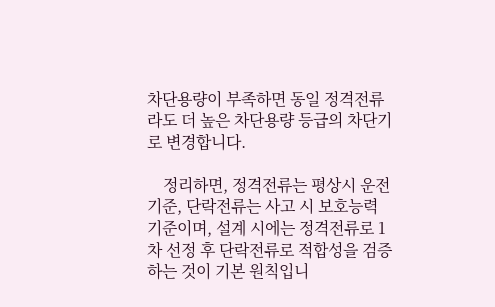차단용량이 부족하면 동일 정격전류라도 더 높은 차단용량 등급의 차단기로 변경합니다.

    정리하면, 정격전류는 평상시 운전 기준, 단락전류는 사고 시 보호능력 기준이며, 설계 시에는 정격전류로 1차 선정 후 단락전류로 적합성을 검증하는 것이 기본 원칙입니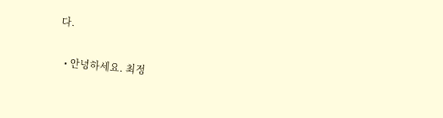다.

  • 안녕하세요. 최정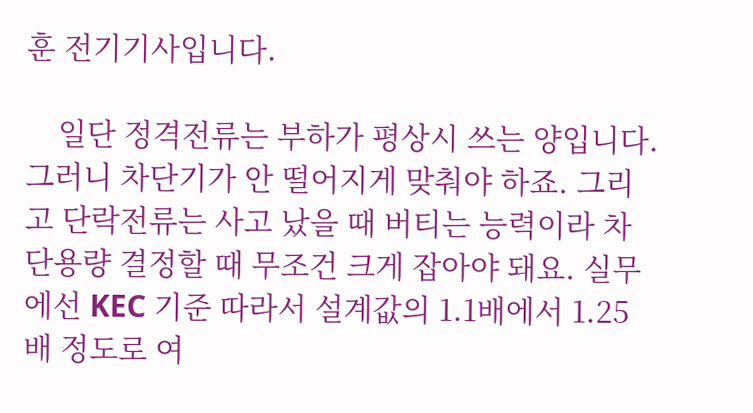훈 전기기사입니다.

    일단 정격전류는 부하가 평상시 쓰는 양입니다. 그러니 차단기가 안 떨어지게 맞춰야 하죠. 그리고 단락전류는 사고 났을 때 버티는 능력이라 차단용량 결정할 때 무조건 크게 잡아야 돼요. 실무에선 KEC 기준 따라서 설계값의 1.1배에서 1.25배 정도로 여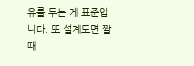유를 두는 게 표준입니다. 또 설계도면 짤 때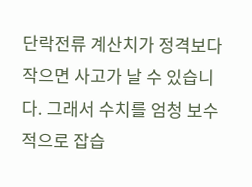단락전류 계산치가 정격보다 작으면 사고가 날 수 있습니다. 그래서 수치를 엄청 보수적으로 잡습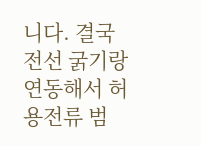니다. 결국 전선 굵기랑 연동해서 허용전류 범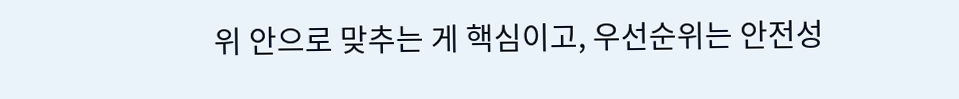위 안으로 맞추는 게 핵심이고, 우선순위는 안전성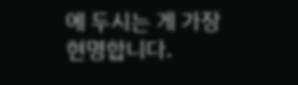에 두시는 게 가장 현명합니다.